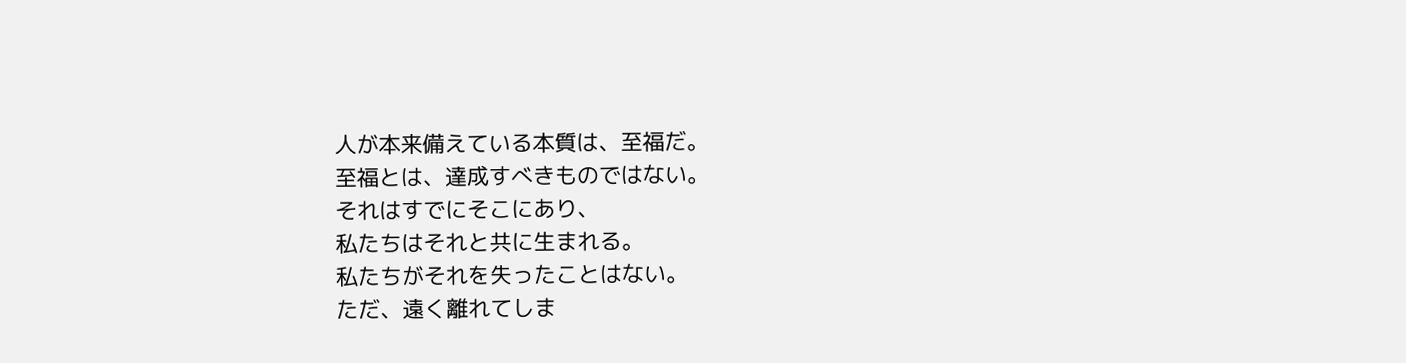人が本来備えている本質は、至福だ。
至福とは、達成すべきものではない。
それはすでにそこにあり、
私たちはそれと共に生まれる。
私たちがそれを失ったことはない。
ただ、遠く離れてしま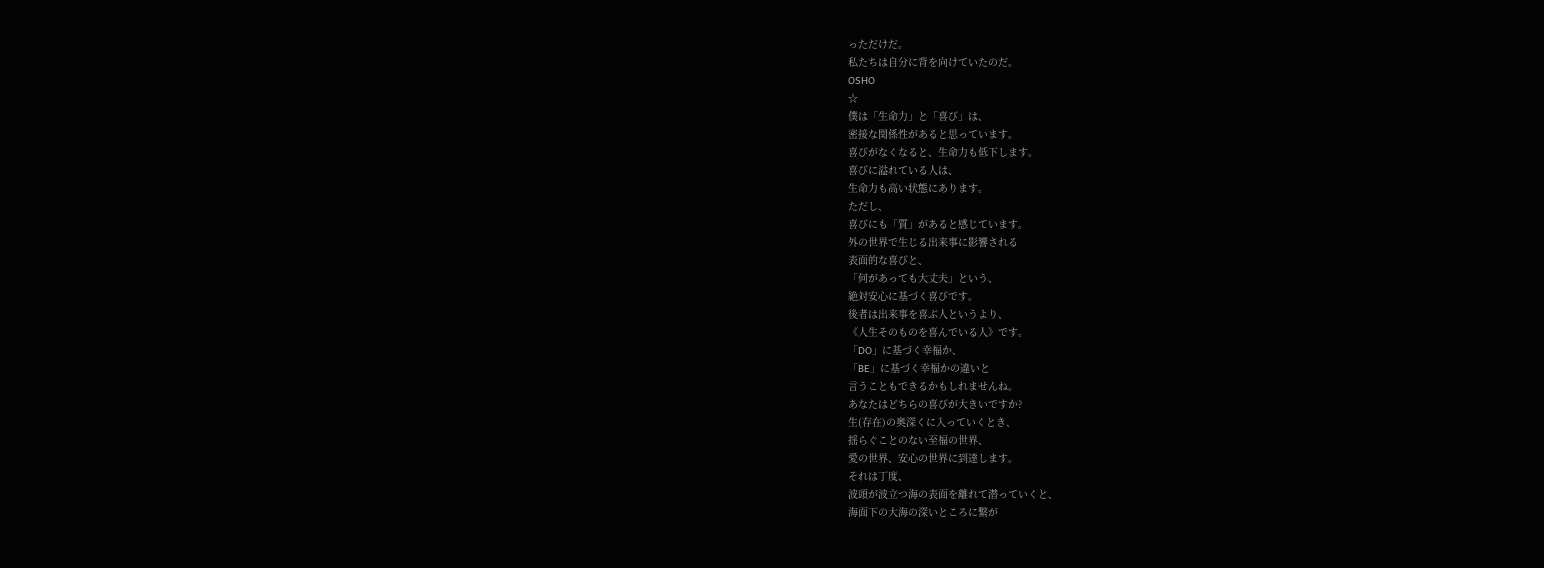っただけだ。
私たちは自分に背を向けていたのだ。
OSHO
☆
僕は「生命力」と「喜び」は、
密接な関係性があると思っています。
喜びがなくなると、生命力も低下します。
喜びに溢れている人は、
生命力も高い状態にあります。
ただし、
喜びにも「質」があると感じています。
外の世界で生じる出来事に影響される
表面的な喜びと、
「何があっても大丈夫」という、
絶対安心に基づく喜びです。
後者は出来事を喜ぶ人というより、
《人生そのものを喜んでいる人》です。
「DO」に基づく幸福か、
「BE」に基づく幸福かの違いと
言うこともできるかもしれませんね。
あなたはどちらの喜びが大きいですか?
生(存在)の奥深くに入っていくとき、
揺らぐことのない至福の世界、
愛の世界、安心の世界に到達します。
それは丁度、
波頭が波立つ海の表面を離れて潜っていくと、
海面下の大海の深いところに繋が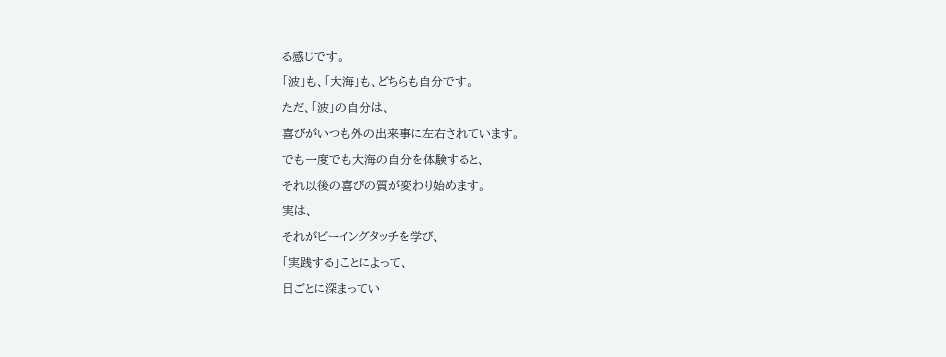る感じです。
「波」も、「大海」も、どちらも自分です。
ただ、「波」の自分は、
喜びがいつも外の出来事に左右されています。
でも一度でも大海の自分を体験すると、
それ以後の喜びの質が変わり始めます。
実は、
それがビーイングタッチを学び、
「実践する」ことによって、
日ごとに深まってい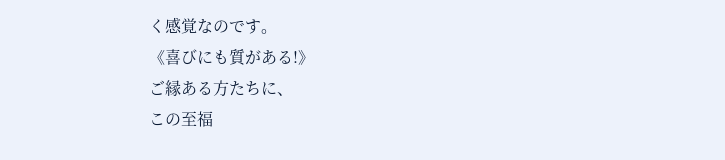く感覚なのです。
《喜びにも質がある!》
ご縁ある方たちに、
この至福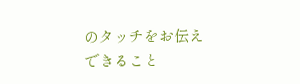のタッチをお伝えできること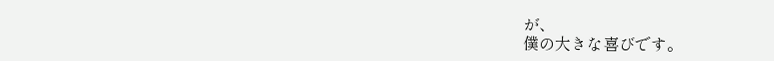が、
僕の大きな喜びです。